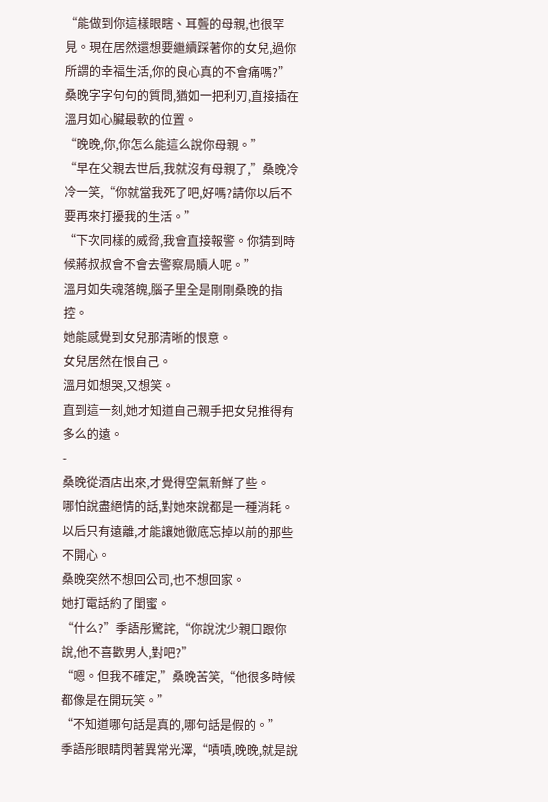“能做到你這樣眼瞎、耳聾的母親,也很罕見。現在居然還想要繼續踩著你的女兒,過你所謂的幸福生活,你的良心真的不會痛嗎?”
桑晚字字句句的質問,猶如一把利刃,直接插在溫月如心臟最軟的位置。
“晚晚,你,你怎么能這么說你母親。”
“早在父親去世后,我就沒有母親了,”桑晚冷冷一笑,“你就當我死了吧,好嗎?請你以后不要再來打擾我的生活。”
“下次同樣的威脅,我會直接報警。你猜到時候蔣叔叔會不會去警察局贖人呢。”
溫月如失魂落魄,腦子里全是剛剛桑晚的指控。
她能感覺到女兒那清晰的恨意。
女兒居然在恨自己。
溫月如想哭,又想笑。
直到這一刻,她才知道自己親手把女兒推得有多么的遠。
-
桑晚從酒店出來,才覺得空氣新鮮了些。
哪怕說盡絕情的話,對她來說都是一種消耗。
以后只有遠離,才能讓她徹底忘掉以前的那些不開心。
桑晚突然不想回公司,也不想回家。
她打電話約了閨蜜。
“什么?”季語彤驚詫,“你說沈少親口跟你說,他不喜歡男人,對吧?”
“嗯。但我不確定,”桑晚苦笑,“他很多時候都像是在開玩笑。”
“不知道哪句話是真的,哪句話是假的。”
季語彤眼睛閃著異常光澤,“嘖嘖,晚晚,就是說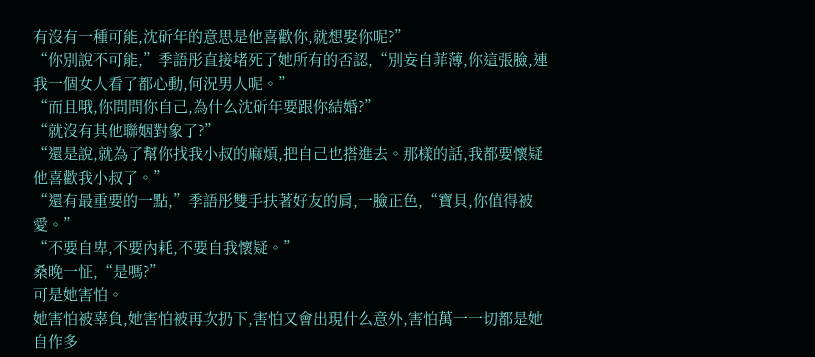有沒有一種可能,沈斫年的意思是他喜歡你,就想娶你呢?”
“你別說不可能,”季語彤直接堵死了她所有的否認,“別妄自菲薄,你這張臉,連我一個女人看了都心動,何況男人呢。”
“而且哦,你問問你自己,為什么沈斫年要跟你結婚?”
“就沒有其他聯姻對象了?”
“還是說,就為了幫你找我小叔的麻煩,把自己也搭進去。那樣的話,我都要懷疑他喜歡我小叔了。”
“還有最重要的一點,”季語彤雙手扶著好友的肩,一臉正色,“寶貝,你值得被愛。”
“不要自卑,不要內耗,不要自我懷疑。”
桑晚一怔,“是嗎?”
可是她害怕。
她害怕被辜負,她害怕被再次扔下,害怕又會出現什么意外,害怕萬一一切都是她自作多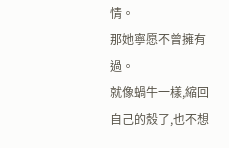情。
那她寧愿不曾擁有過。
就像蝸牛一樣,縮回自己的殼了,也不想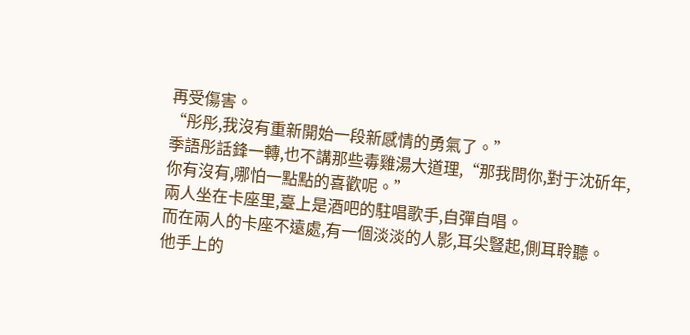再受傷害。
“彤彤,我沒有重新開始一段新感情的勇氣了。”
季語彤話鋒一轉,也不講那些毒雞湯大道理,“那我問你,對于沈斫年,你有沒有,哪怕一點點的喜歡呢。”
兩人坐在卡座里,臺上是酒吧的駐唱歌手,自彈自唱。
而在兩人的卡座不遠處,有一個淡淡的人影,耳尖豎起,側耳聆聽。
他手上的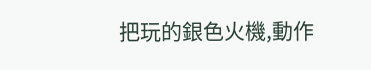把玩的銀色火機,動作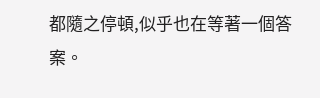都隨之停頓,似乎也在等著一個答案。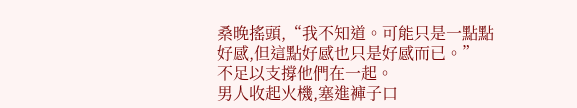桑晚搖頭,“我不知道。可能只是一點點好感,但這點好感也只是好感而已。”
不足以支撐他們在一起。
男人收起火機,塞進褲子口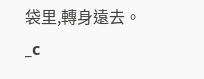袋里,轉身遠去。_c